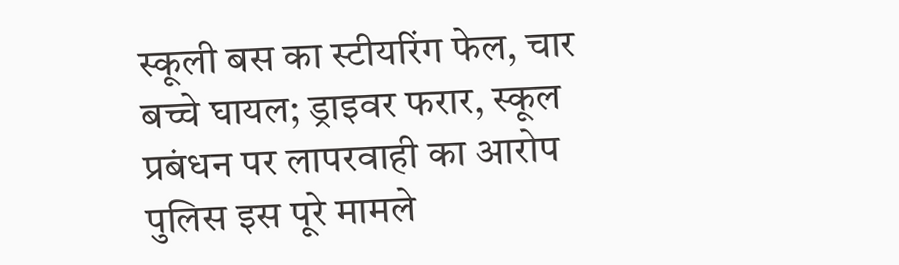स्कूली बस का स्टीयरिंग फेल, चार बच्चे घायल; ड्राइवर फरार, स्कूल प्रबंधन पर लापरवाही का आरोप
पुलिस इस पूरे मामले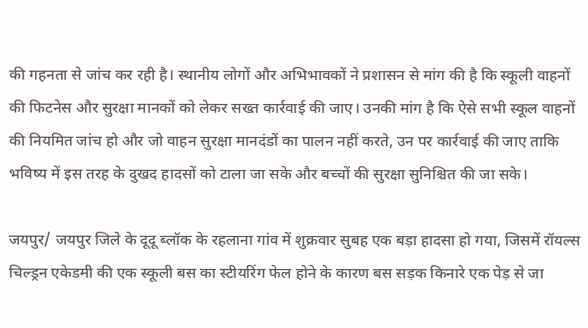की गहनता से जांच कर रही है। स्थानीय लोगों और अभिभावकों ने प्रशासन से मांग की है कि स्कूली वाहनों की फिटनेस और सुरक्षा मानकों को लेकर सख्त कार्रवाई की जाए। उनकी मांग है कि ऐसे सभी स्कूल वाहनों की नियमित जांच हो और जो वाहन सुरक्षा मानदंडों का पालन नहीं करते, उन पर कार्रवाई की जाए ताकि भविष्य में इस तरह के दुखद हादसों को टाला जा सके और बच्चों की सुरक्षा सुनिश्चित की जा सके।

जयपुर/ जयपुर जिले के दूदू ब्लॉक के रहलाना गांव में शुक्रवार सुबह एक बड़ा हादसा हो गया, जिसमें रॉयल्स चिल्ड्रन एकेडमी की एक स्कूली बस का स्टीयरिंग फेल होने के कारण बस सड़क किनारे एक पेड़ से जा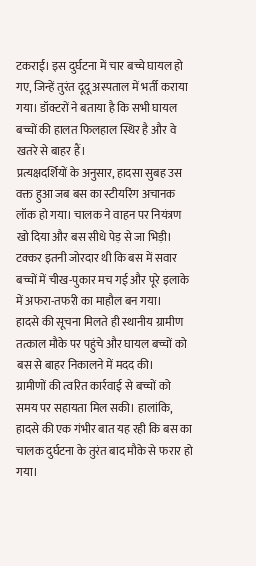टकराई। इस दुर्घटना में चार बच्चे घायल हो गए, जिन्हें तुरंत दूदू अस्पताल में भर्ती कराया गया। डॉक्टरों ने बताया है कि सभी घायल बच्चों की हालत फिलहाल स्थिर है और वे खतरे से बाहर हैं।
प्रत्यक्षदर्शियों के अनुसार, हादसा सुबह उस वक्त हुआ जब बस का स्टीयरिंग अचानक लॉक हो गया। चालक ने वाहन पर नियंत्रण खो दिया और बस सीधे पेड़ से जा भिड़ी। टक्कर इतनी जोरदार थी कि बस में सवार बच्चों में चीख-पुकार मच गई और पूरे इलाके में अफरा-तफरी का माहौल बन गया।
हादसे की सूचना मिलते ही स्थानीय ग्रामीण तत्काल मौके पर पहुंचे और घायल बच्चों को बस से बाहर निकालने में मदद की।
ग्रामीणों की त्वरित कार्रवाई से बच्चों को समय पर सहायता मिल सकी। हालांकि, हादसे की एक गंभीर बात यह रही कि बस का चालक दुर्घटना के तुरंत बाद मौके से फरार हो गया।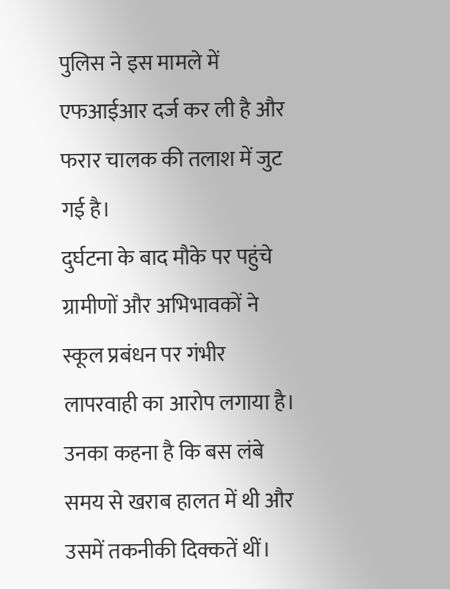पुलिस ने इस मामले में एफआईआर दर्ज कर ली है और फरार चालक की तलाश में जुट गई है।
दुर्घटना के बाद मौके पर पहुंचे ग्रामीणों और अभिभावकों ने स्कूल प्रबंधन पर गंभीर लापरवाही का आरोप लगाया है। उनका कहना है कि बस लंबे समय से खराब हालत में थी और उसमें तकनीकी दिक्कतें थीं।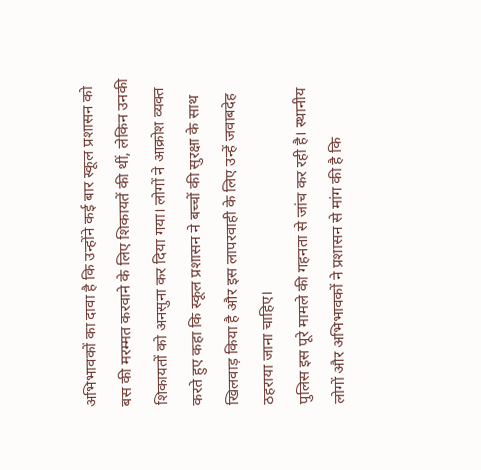अभिभावकों का दावा है कि उन्होंने कई बार स्कूल प्रशासन को बस की मरम्मत करवाने के लिए शिकायतें की थीं, लेकिन उनकी शिकायतों को अनसुना कर दिया गया। लोगों ने आक्रोश व्यक्त करते हुए कहा कि स्कूल प्रशासन ने बच्चों की सुरक्षा के साथ खिलवाड़ किया है और इस लापरवाही के लिए उन्हें जवाबदेह ठहराया जाना चाहिए।
पुलिस इस पूरे मामले की गहनता से जांच कर रही है। स्थानीय लोगों और अभिभावकों ने प्रशासन से मांग की है कि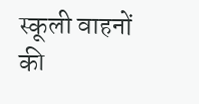स्कूली वाहनों की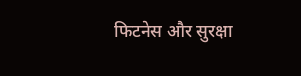फिटनेस और सुरक्षा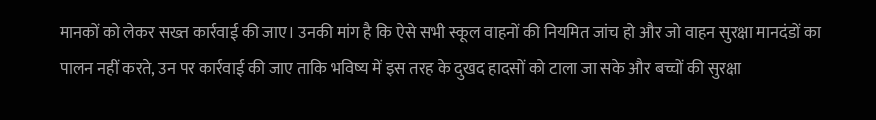मानकों को लेकर सख्त कार्रवाई की जाए। उनकी मांग है कि ऐसे सभी स्कूल वाहनों की नियमित जांच हो और जो वाहन सुरक्षा मानदंडों का पालन नहीं करते, उन पर कार्रवाई की जाए ताकि भविष्य में इस तरह के दुखद हादसों को टाला जा सके और बच्चों की सुरक्षा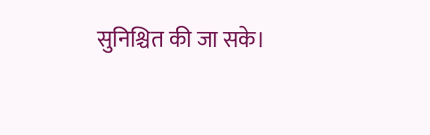सुनिश्चित की जा सके।